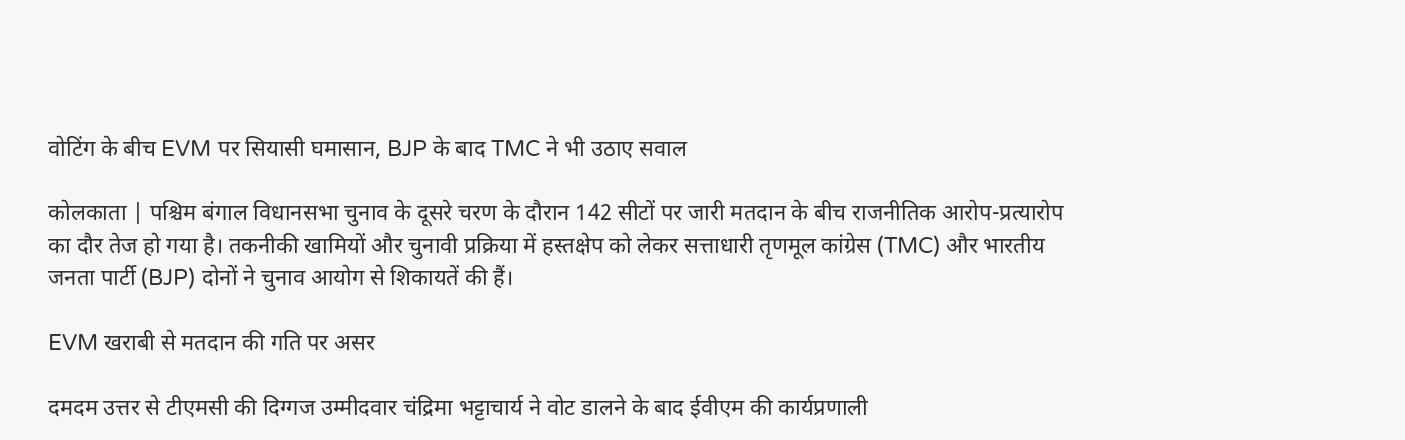वोटिंग के बीच EVM पर सियासी घमासान, BJP के बाद TMC ने भी उठाए सवाल

कोलकाता | पश्चिम बंगाल विधानसभा चुनाव के दूसरे चरण के दौरान 142 सीटों पर जारी मतदान के बीच राजनीतिक आरोप-प्रत्यारोप का दौर तेज हो गया है। तकनीकी खामियों और चुनावी प्रक्रिया में हस्तक्षेप को लेकर सत्ताधारी तृणमूल कांग्रेस (TMC) और भारतीय जनता पार्टी (BJP) दोनों ने चुनाव आयोग से शिकायतें की हैं।

EVM खराबी से मतदान की गति पर असर

दमदम उत्तर से टीएमसी की दिग्गज उम्मीदवार चंद्रिमा भट्टाचार्य ने वोट डालने के बाद ईवीएम की कार्यप्रणाली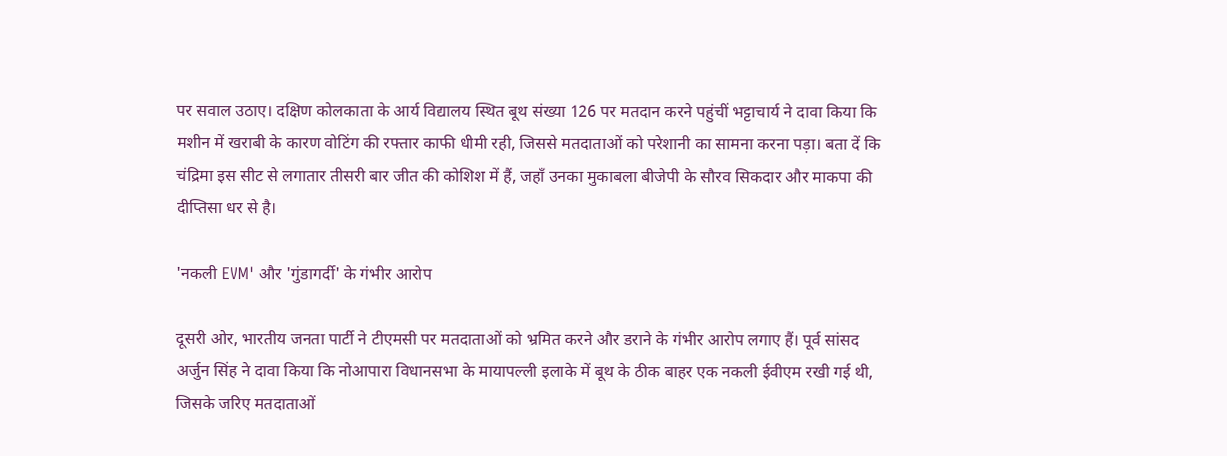पर सवाल उठाए। दक्षिण कोलकाता के आर्य विद्यालय स्थित बूथ संख्या 126 पर मतदान करने पहुंचीं भट्टाचार्य ने दावा किया कि मशीन में खराबी के कारण वोटिंग की रफ्तार काफी धीमी रही, जिससे मतदाताओं को परेशानी का सामना करना पड़ा। बता दें कि चंद्रिमा इस सीट से लगातार तीसरी बार जीत की कोशिश में हैं, जहाँ उनका मुकाबला बीजेपी के सौरव सिकदार और माकपा की दीप्तिसा धर से है।

'नकली EVM' और 'गुंडागर्दी' के गंभीर आरोप

दूसरी ओर, भारतीय जनता पार्टी ने टीएमसी पर मतदाताओं को भ्रमित करने और डराने के गंभीर आरोप लगाए हैं। पूर्व सांसद अर्जुन सिंह ने दावा किया कि नोआपारा विधानसभा के मायापल्ली इलाके में बूथ के ठीक बाहर एक नकली ईवीएम रखी गई थी, जिसके जरिए मतदाताओं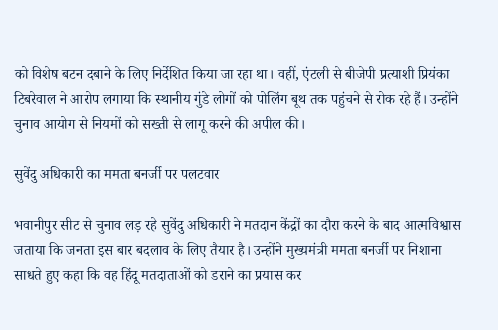को विशेष बटन दबाने के लिए निर्देशित किया जा रहा था। वहीं, एंटली से बीजेपी प्रत्याशी प्रियंका टिबरेवाल ने आरोप लगाया कि स्थानीय गुंडे लोगों को पोलिंग बूथ तक पहुंचने से रोक रहे हैं। उन्होंने चुनाव आयोग से नियमों को सख्ती से लागू करने की अपील की।

सुवेंदु अधिकारी का ममता बनर्जी पर पलटवार

भवानीपुर सीट से चुनाव लड़ रहे सुवेंदु अधिकारी ने मतदान केंद्रों का दौरा करने के बाद आत्मविश्वास जताया कि जनता इस बार बदलाव के लिए तैयार है। उन्होंने मुख्यमंत्री ममता बनर्जी पर निशाना साधते हुए कहा कि वह हिंदू मतदाताओं को डराने का प्रयास कर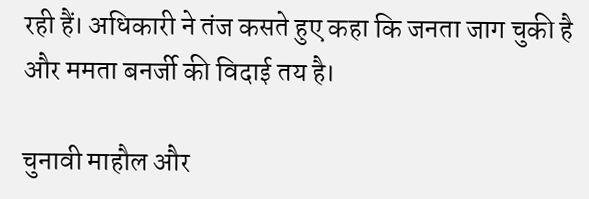रही हैं। अधिकारी ने तंज कसते हुए कहा कि जनता जाग चुकी है और ममता बनर्जी की विदाई तय है।

चुनावी माहौल और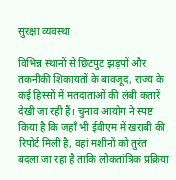सुरक्षा व्यवस्था

विभिन्न स्थानों से छिटपुट झड़पों और तकनीकी शिकायतों के बावजूद, राज्य के कई हिस्सों में मतदाताओं की लंबी कतारें देखी जा रही हैं। चुनाव आयोग ने स्पष्ट किया है कि जहाँ भी ईवीएम में खराबी की रिपोर्ट मिली है, वहां मशीनों को तुरंत बदला जा रहा है ताकि लोकतांत्रिक प्रक्रिया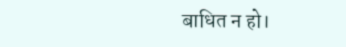बाधित न हो।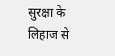सुरक्षा के लिहाज से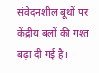संवेदनशील बूथों पर केंद्रीय बलों की गश्त बढ़ा दी गई है।